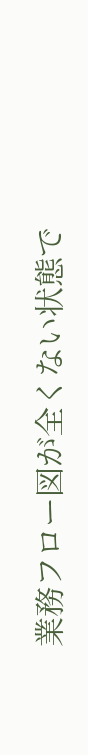業務フロー図が全くない状態で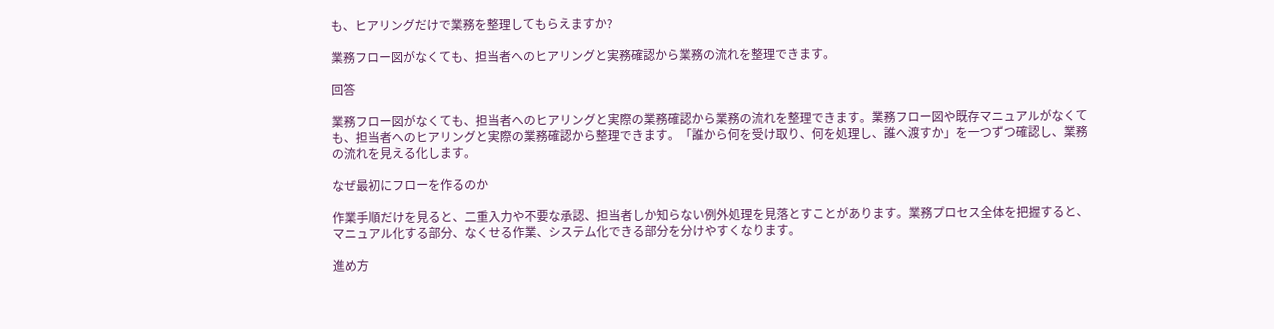も、ヒアリングだけで業務を整理してもらえますか?

業務フロー図がなくても、担当者へのヒアリングと実務確認から業務の流れを整理できます。

回答

業務フロー図がなくても、担当者へのヒアリングと実際の業務確認から業務の流れを整理できます。業務フロー図や既存マニュアルがなくても、担当者へのヒアリングと実際の業務確認から整理できます。「誰から何を受け取り、何を処理し、誰へ渡すか」を一つずつ確認し、業務の流れを見える化します。

なぜ最初にフローを作るのか

作業手順だけを見ると、二重入力や不要な承認、担当者しか知らない例外処理を見落とすことがあります。業務プロセス全体を把握すると、マニュアル化する部分、なくせる作業、システム化できる部分を分けやすくなります。

進め方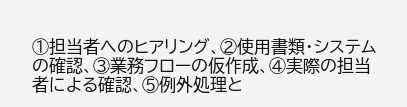①担当者へのヒアリング、②使用書類・システムの確認、③業務フローの仮作成、④実際の担当者による確認、⑤例外処理と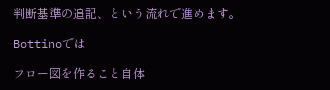判断基準の追記、という流れで進めます。

Bottinoでは

フロー図を作ること自体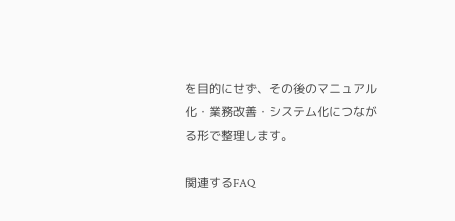を目的にせず、その後のマニュアル化・業務改善・システム化につながる形で整理します。

関連するFAQ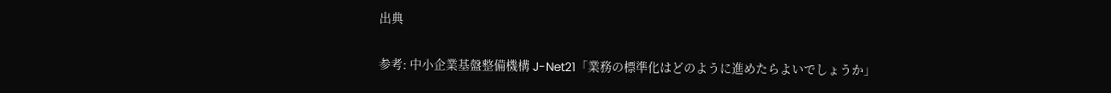出典

参考: 中小企業基盤整備機構 J-Net21「業務の標準化はどのように進めたらよいでしょうか」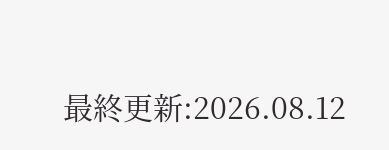最終更新:2026.08.12